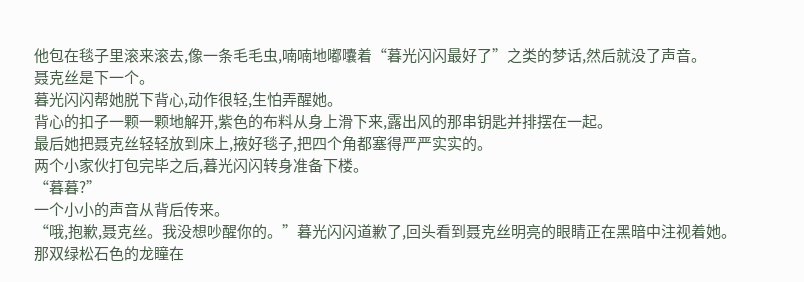他包在毯子里滚来滚去,像一条毛毛虫,喃喃地嘟囔着“暮光闪闪最好了”之类的梦话,然后就没了声音。
聂克丝是下一个。
暮光闪闪帮她脱下背心,动作很轻,生怕弄醒她。
背心的扣子一颗一颗地解开,紫色的布料从身上滑下来,露出风的那串钥匙并排摆在一起。
最后她把聂克丝轻轻放到床上,掖好毯子,把四个角都塞得严严实实的。
两个小家伙打包完毕之后,暮光闪闪转身准备下楼。
“暮暮?”
一个小小的声音从背后传来。
“哦,抱歉,聂克丝。我没想吵醒你的。”暮光闪闪道歉了,回头看到聂克丝明亮的眼睛正在黑暗中注视着她。
那双绿松石色的龙瞳在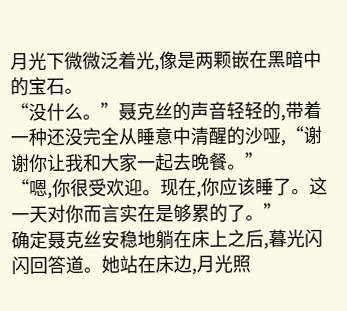月光下微微泛着光,像是两颗嵌在黑暗中的宝石。
“没什么。”聂克丝的声音轻轻的,带着一种还没完全从睡意中清醒的沙哑,“谢谢你让我和大家一起去晚餐。”
“嗯,你很受欢迎。现在,你应该睡了。这一天对你而言实在是够累的了。”
确定聂克丝安稳地躺在床上之后,暮光闪闪回答道。她站在床边,月光照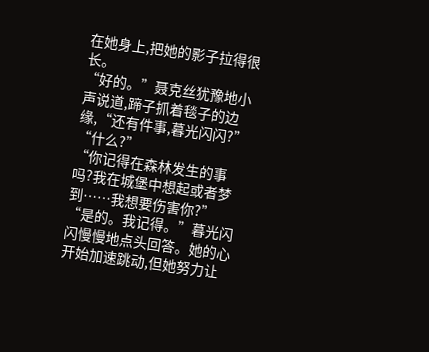在她身上,把她的影子拉得很长。
“好的。”聂克丝犹豫地小声说道,蹄子抓着毯子的边缘,“还有件事,暮光闪闪?”
“什么?”
“你记得在森林发生的事吗?我在城堡中想起或者梦到……我想要伤害你?”
“是的。我记得。”暮光闪闪慢慢地点头回答。她的心开始加速跳动,但她努力让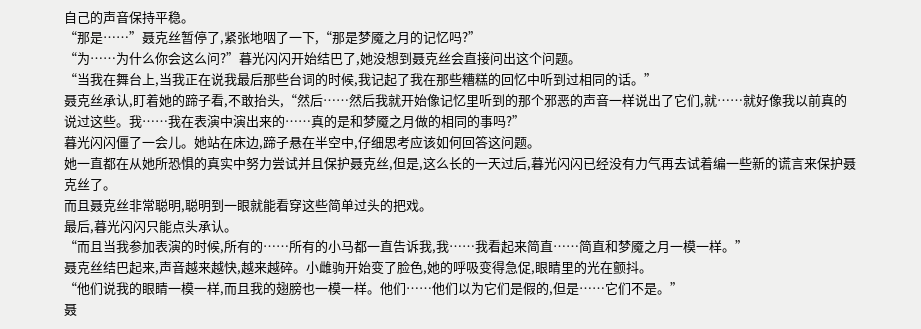自己的声音保持平稳。
“那是……”聂克丝暂停了,紧张地咽了一下,“那是梦魇之月的记忆吗?”
“为……为什么你会这么问?”暮光闪闪开始结巴了,她没想到聂克丝会直接问出这个问题。
“当我在舞台上,当我正在说我最后那些台词的时候,我记起了我在那些糟糕的回忆中听到过相同的话。”
聂克丝承认,盯着她的蹄子看,不敢抬头,“然后……然后我就开始像记忆里听到的那个邪恶的声音一样说出了它们,就……就好像我以前真的说过这些。我……我在表演中演出来的……真的是和梦魇之月做的相同的事吗?”
暮光闪闪僵了一会儿。她站在床边,蹄子悬在半空中,仔细思考应该如何回答这问题。
她一直都在从她所恐惧的真实中努力尝试并且保护聂克丝,但是,这么长的一天过后,暮光闪闪已经没有力气再去试着编一些新的谎言来保护聂克丝了。
而且聂克丝非常聪明,聪明到一眼就能看穿这些简单过头的把戏。
最后,暮光闪闪只能点头承认。
“而且当我参加表演的时候,所有的……所有的小马都一直告诉我,我……我看起来简直……简直和梦魇之月一模一样。”
聂克丝结巴起来,声音越来越快,越来越碎。小雌驹开始变了脸色,她的呼吸变得急促,眼睛里的光在颤抖。
“他们说我的眼睛一模一样,而且我的翅膀也一模一样。他们……他们以为它们是假的,但是……它们不是。”
聂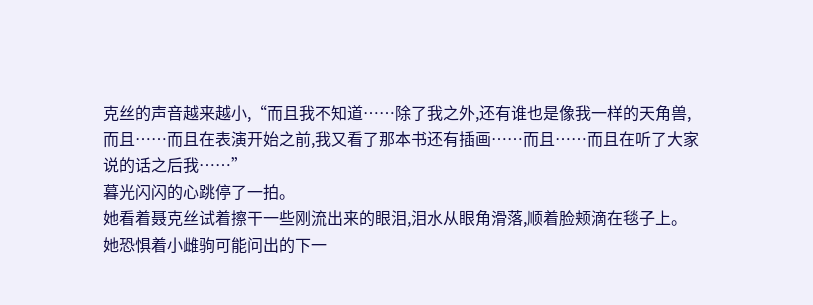克丝的声音越来越小,“而且我不知道……除了我之外,还有谁也是像我一样的天角兽,而且……而且在表演开始之前,我又看了那本书还有插画……而且……而且在听了大家说的话之后我……”
暮光闪闪的心跳停了一拍。
她看着聂克丝试着擦干一些刚流出来的眼泪,泪水从眼角滑落,顺着脸颊滴在毯子上。
她恐惧着小雌驹可能问出的下一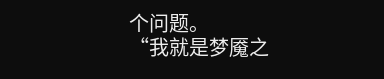个问题。
“我就是梦魇之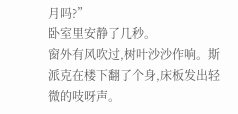月吗?”
卧室里安静了几秒。
窗外有风吹过,树叶沙沙作响。斯派克在楼下翻了个身,床板发出轻微的吱呀声。